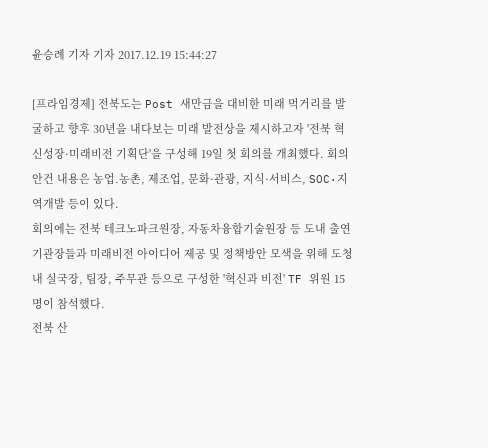윤승례 기자 기자 2017.12.19 15:44:27

[프라임경제] 전북도는 Post 새만금을 대비한 미래 먹거리를 발굴하고 향후 30년을 내다보는 미래 발전상을 제시하고자 '전북 혁신성장·미래비전 기획단'을 구성해 19일 첫 회의를 개최했다. 회의 안건 내용은 농업․농촌, 제조업, 문화·관광, 지식·서비스, SOC·지역개발 등이 있다.
회의에는 전북 테크노파크원장, 자동차융합기술원장 등 도내 출연기관장들과 미래비전 아이디어 제공 및 정책방안 모색을 위해 도청 내 실국장, 팀장, 주무관 등으로 구성한 '혁신과 비전' TF 위원 15명이 참석했다.
전북 산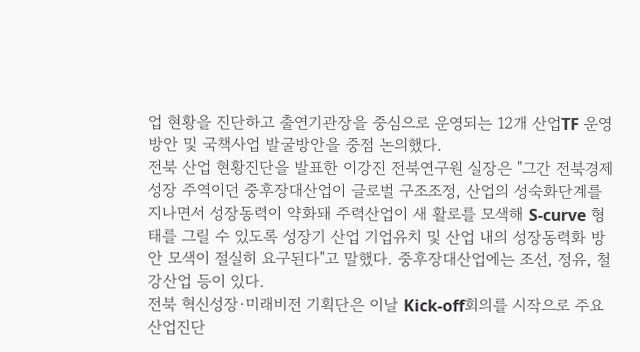업 현황을 진단하고 출연기관장을 중심으로 운영되는 12개 산업TF 운영방안 및 국책사업 발굴방안을 중점 논의했다.
전북 산업 현황진단을 발표한 이강진 전북연구원 실장은 "그간 전북경제 성장 주역이던 중후장대산업이 글로벌 구조조정, 산업의 성숙화단계를 지나면서 성장동력이 약화돼 주력산업이 새 활로를 모색해 S-curve 형태를 그릴 수 있도록 성장기 산업 기업유치 및 산업 내의 성장동력화 방안 모색이 절실히 요구된다"고 말했다. 중후장대산업에는 조선, 정유, 철강산업 등이 있다.
전북 혁신성장·미래비전 기획단은 이날 Kick-off회의를 시작으로 주요 산업진단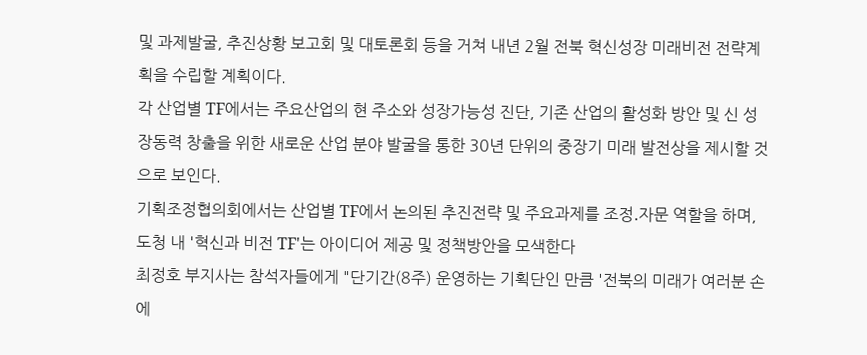및 과제발굴, 추진상황 보고회 및 대토론회 등을 거쳐 내년 2월 전북 혁신성장 미래비전 전략계획을 수립할 계획이다.
각 산업별 TF에서는 주요산업의 현 주소와 성장가능성 진단, 기존 산업의 활성화 방안 및 신 성장동력 창출을 위한 새로운 산업 분야 발굴을 통한 30년 단위의 중장기 미래 발전상을 제시할 것으로 보인다.
기획조정협의회에서는 산업별 TF에서 논의된 추진전략 및 주요과제를 조정․자문 역할을 하며, 도청 내 '혁신과 비전 TF'는 아이디어 제공 및 정책방안을 모색한다
최정호 부지사는 참석자들에게 "단기간(8주) 운영하는 기획단인 만큼 '전북의 미래가 여러분 손에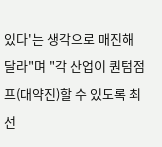있다'는 생각으로 매진해달라"며 "각 산업이 퀀텀점프(대약진)할 수 있도록 최선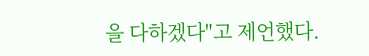을 다하겠다"고 제언했다.